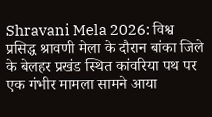Shravani Mela 2026: विश्व प्रसिद्ध श्रावणी मेला के दौरान बांका जिले के बेलहर प्रखंड स्थित कांवरिया पथ पर एक गंभीर मामला सामने आया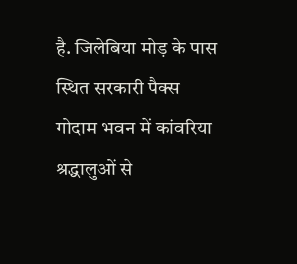है. जिलेबिया मोड़ के पास स्थित सरकारी पैक्स गोदाम भवन में कांवरिया श्रद्धालुओं से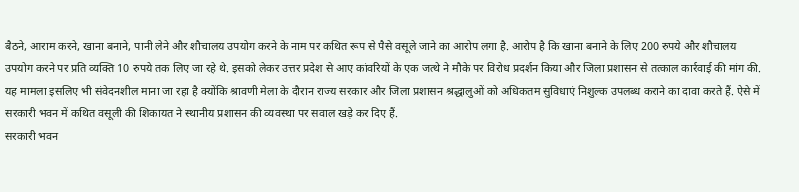बैठने, आराम करने, खाना बनाने, पानी लेने और शौचालय उपयोग करने के नाम पर कथित रूप से पैसे वसूले जाने का आरोप लगा है. आरोप है कि खाना बनाने के लिए 200 रुपये और शौचालय उपयोग करने पर प्रति व्यक्ति 10 रुपये तक लिए जा रहे थे. इसको लेकर उत्तर प्रदेश से आए कांवरियों के एक जत्थे ने मौके पर विरोध प्रदर्शन किया और जिला प्रशासन से तत्काल कार्रवाई की मांग की.
यह मामला इसलिए भी संवेदनशील माना जा रहा है क्योंकि श्रावणी मेला के दौरान राज्य सरकार और जिला प्रशासन श्रद्धालुओं को अधिकतम सुविधाएं निशुल्क उपलब्ध कराने का दावा करते हैं. ऐसे में सरकारी भवन में कथित वसूली की शिकायत ने स्थानीय प्रशासन की व्यवस्था पर सवाल खड़े कर दिए हैं.
सरकारी भवन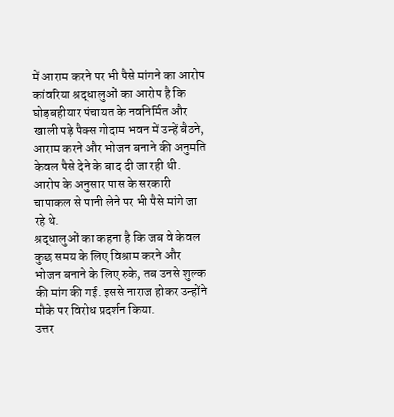में आराम करने पर भी पैसे मांगने का आरोप
कांवरिया श्रद्धालुओं का आरोप है कि घोड़बहीयार पंचायत के नवनिर्मित और खाली पड़े पैक्स गोदाम भवन में उन्हें बैठने, आराम करने और भोजन बनाने की अनुमति केवल पैसे देने के बाद दी जा रही थी. आरोप के अनुसार पास के सरकारी चापाकल से पानी लेने पर भी पैसे मांगे जा रहे थे.
श्रद्धालुओं का कहना है कि जब वे केवल कुछ समय के लिए विश्राम करने और भोजन बनाने के लिए रुके, तब उनसे शुल्क की मांग की गई. इससे नाराज होकर उन्होंने मौके पर विरोध प्रदर्शन किया.
उत्तर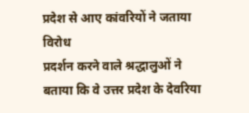प्रदेश से आए कांवरियों ने जताया विरोध
प्रदर्शन करने वाले श्रद्धालुओं ने बताया कि वे उत्तर प्रदेश के देवरिया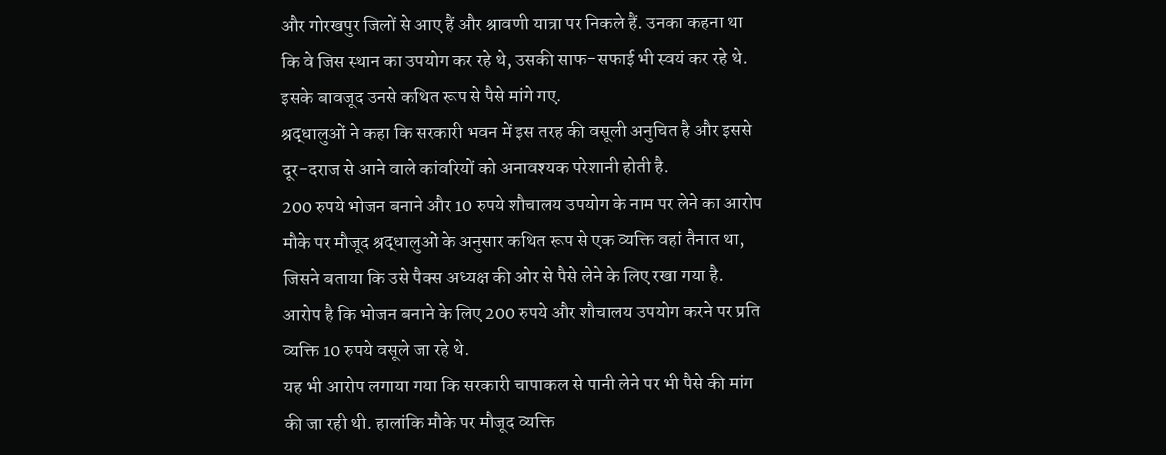और गोरखपुर जिलों से आए हैं और श्रावणी यात्रा पर निकले हैं. उनका कहना था कि वे जिस स्थान का उपयोग कर रहे थे, उसकी साफ-सफाई भी स्वयं कर रहे थे. इसके बावजूद उनसे कथित रूप से पैसे मांगे गए.
श्रद्धालुओं ने कहा कि सरकारी भवन में इस तरह की वसूली अनुचित है और इससे दूर-दराज से आने वाले कांवरियों को अनावश्यक परेशानी होती है.
200 रुपये भोजन बनाने और 10 रुपये शौचालय उपयोग के नाम पर लेने का आरोप
मौके पर मौजूद श्रद्धालुओं के अनुसार कथित रूप से एक व्यक्ति वहां तैनात था, जिसने बताया कि उसे पैक्स अध्यक्ष की ओर से पैसे लेने के लिए रखा गया है. आरोप है कि भोजन बनाने के लिए 200 रुपये और शौचालय उपयोग करने पर प्रति व्यक्ति 10 रुपये वसूले जा रहे थे.
यह भी आरोप लगाया गया कि सरकारी चापाकल से पानी लेने पर भी पैसे की मांग की जा रही थी. हालांकि मौके पर मौजूद व्यक्ति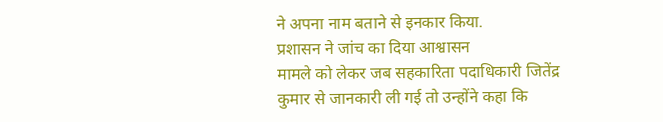ने अपना नाम बताने से इनकार किया.
प्रशासन ने जांच का दिया आश्वासन
मामले को लेकर जब सहकारिता पदाधिकारी जितेंद्र कुमार से जानकारी ली गई तो उन्होंने कहा कि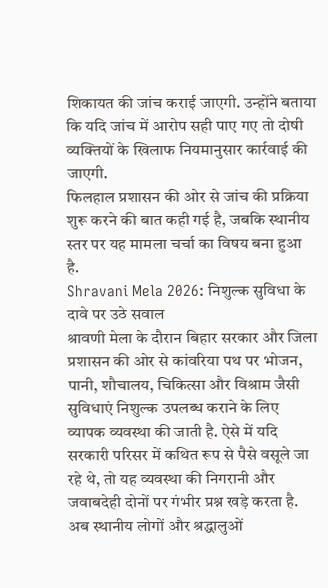शिकायत की जांच कराई जाएगी. उन्होंने बताया कि यदि जांच में आरोप सही पाए गए तो दोषी व्यक्तियों के खिलाफ नियमानुसार कार्रवाई की जाएगी.
फिलहाल प्रशासन की ओर से जांच की प्रक्रिया शुरू करने की बात कही गई है, जबकि स्थानीय स्तर पर यह मामला चर्चा का विषय बना हुआ है.
Shravani Mela 2026: निशुल्क सुविधा के दावे पर उठे सवाल
श्रावणी मेला के दौरान बिहार सरकार और जिला प्रशासन की ओर से कांवरिया पथ पर भोजन, पानी, शौचालय, चिकित्सा और विश्राम जैसी सुविधाएं निशुल्क उपलब्ध कराने के लिए व्यापक व्यवस्था की जाती है. ऐसे में यदि सरकारी परिसर में कथित रूप से पैसे वसूले जा रहे थे, तो यह व्यवस्था की निगरानी और जवाबदेही दोनों पर गंभीर प्रश्न खड़े करता है.
अब स्थानीय लोगों और श्रद्धालुओं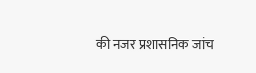की नजर प्रशासनिक जांच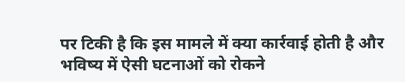पर टिकी है कि इस मामले में क्या कार्रवाई होती है और भविष्य में ऐसी घटनाओं को रोकने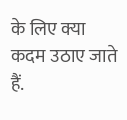के लिए क्या कदम उठाए जाते हैं.